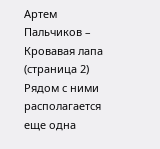Артем Пальчиков – Кровавая лапа (страница 2)
Рядом с ними располагается еще одна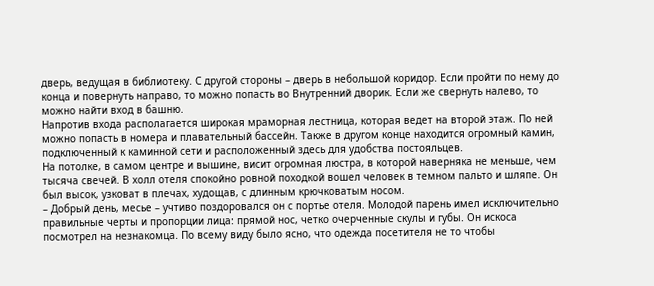дверь, ведущая в библиотеку. С другой стороны – дверь в небольшой коридор. Если пройти по нему до конца и повернуть направо, то можно попасть во Внутренний дворик. Если же свернуть налево, то можно найти вход в башню.
Напротив входа располагается широкая мраморная лестница, которая ведет на второй этаж. По ней можно попасть в номера и плавательный бассейн. Также в другом конце находится огромный камин, подключенный к каминной сети и расположенный здесь для удобства постояльцев.
На потолке, в самом центре и вышине, висит огромная люстра, в которой наверняка не меньше, чем тысяча свечей. В холл отеля спокойно ровной походкой вошел человек в темном пальто и шляпе. Он был высок, узковат в плечах, худощав, с длинным крючковатым носом.
– Добрый день, месье – учтиво поздоровался он с портье отеля. Молодой парень имел исключительно правильные черты и пропорции лица: прямой нос, четко очерченные скулы и губы. Он искоса посмотрел на незнакомца. По всему виду было ясно, что одежда посетителя не то чтобы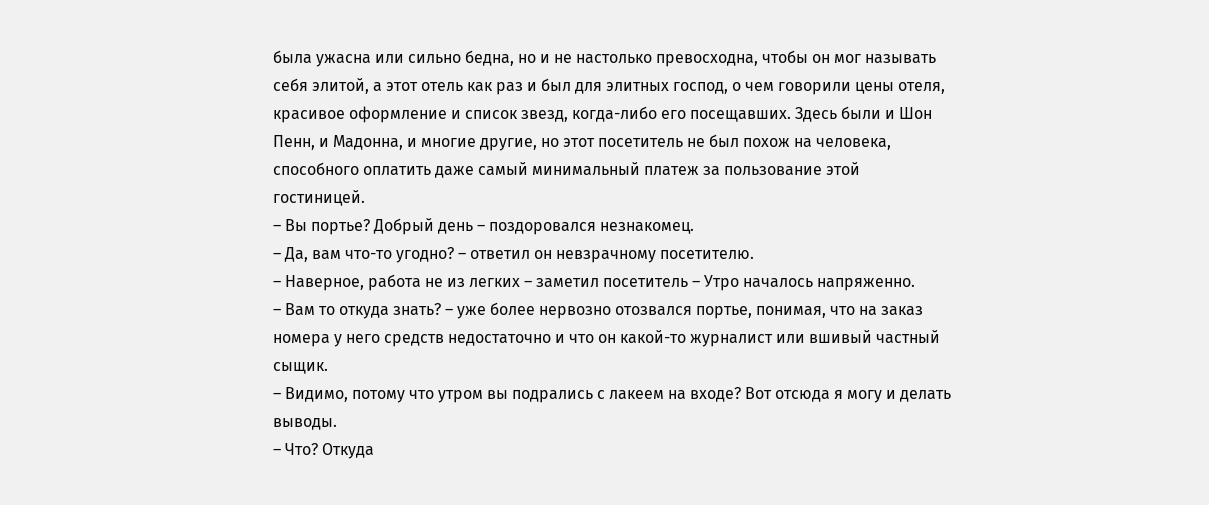была ужасна или сильно бедна, но и не настолько превосходна, чтобы он мог называть себя элитой, а этот отель как раз и был для элитных господ, о чем говорили цены отеля, красивое оформление и список звезд, когда-либо его посещавших. Здесь были и Шон Пенн, и Мадонна, и многие другие, но этот посетитель не был похож на человека, способного оплатить даже самый минимальный платеж за пользование этой гостиницей.
– Вы портье? Добрый день – поздоровался незнакомец.
– Да, вам что-то угодно? – ответил он невзрачному посетителю.
– Наверное, работа не из легких – заметил посетитель – Утро началось напряженно.
– Вам то откуда знать? – уже более нервозно отозвался портье, понимая, что на заказ номера у него средств недостаточно и что он какой-то журналист или вшивый частный сыщик.
– Видимо, потому что утром вы подрались с лакеем на входе? Вот отсюда я могу и делать выводы.
– Что? Откуда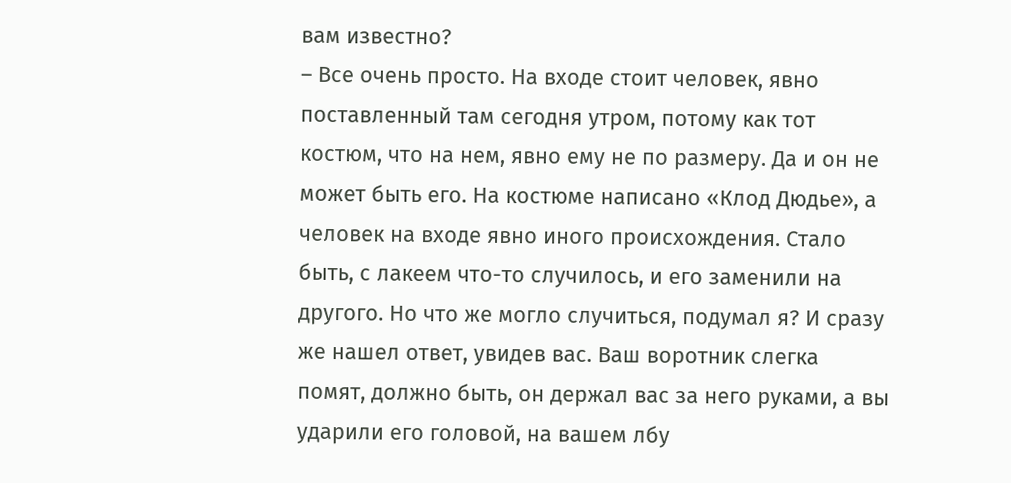вам известно?
– Все очень просто. На входе стоит человек, явно поставленный там сегодня утром, потому как тот костюм, что на нем, явно ему не по размеру. Да и он не может быть его. На костюме написано «Клод Дюдье», а человек на входе явно иного происхождения. Стало быть, с лакеем что-то случилось, и его заменили на другого. Но что же могло случиться, подумал я? И сразу же нашел ответ, увидев вас. Ваш воротник слегка помят, должно быть, он держал вас за него руками, а вы ударили его головой, на вашем лбу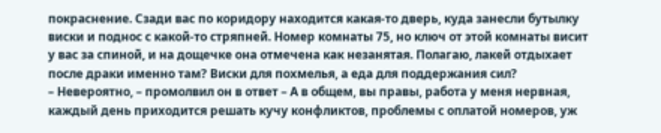покраснение. Сзади вас по коридору находится какая-то дверь, куда занесли бутылку виски и поднос с какой-то стряпней. Номер комнаты 75, но ключ от этой комнаты висит у вас за спиной, и на дощечке она отмечена как незанятая. Полагаю, лакей отдыхает после драки именно там? Виски для похмелья, а еда для поддержания сил?
– Невероятно, – промолвил он в ответ – А в общем, вы правы, работа у меня нервная, каждый день приходится решать кучу конфликтов, проблемы с оплатой номеров, уж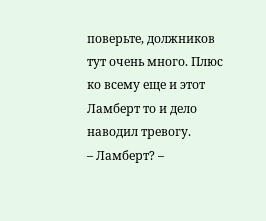поверьте, должников тут очень много. Плюс ко всему еще и этот Ламберт то и дело наводил тревогу.
– Ламберт? –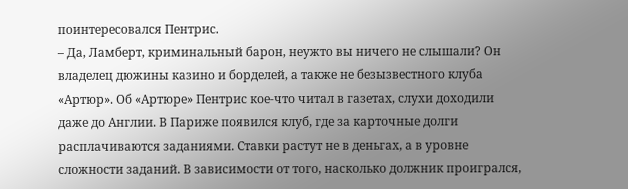поинтересовался Пентрис.
– Да, Ламберт, криминальный барон, неужто вы ничего не слышали? Он владелец дюжины казино и борделей, а также не безызвестного клуба «Артюр». Об «Артюре» Пентрис кое-что читал в газетах, слухи доходили даже до Англии. В Париже появился клуб, где за карточные долги расплачиваются заданиями. Ставки растут не в деньгах, а в уровне сложности заданий. В зависимости от того, насколько должник проигрался,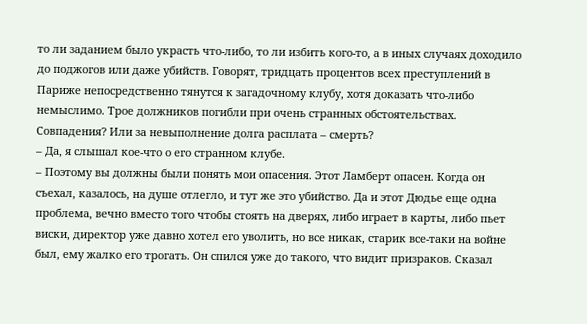то ли заданием было украсть что-либо, то ли избить кого-то, а в иных случаях доходило до поджогов или даже убийств. Говорят, тридцать процентов всех преступлений в Париже непосредственно тянутся к загадочному клубу, хотя доказать что-либо немыслимо. Трое должников погибли при очень странных обстоятельствах. Совпадения? Или за невыполнение долга расплата – смерть?
– Да, я слышал кое-что о его странном клубе.
– Поэтому вы должны были понять мои опасения. Этот Ламберт опасен. Когда он съехал, казалось, на душе отлегло, и тут же это убийство. Да и этот Дюдье еще одна проблема, вечно вместо того чтобы стоять на дверях, либо играет в карты, либо пьет виски, директор уже давно хотел его уволить, но все никак, старик все-таки на войне был, ему жалко его трогать. Он спился уже до такого, что видит призраков. Сказал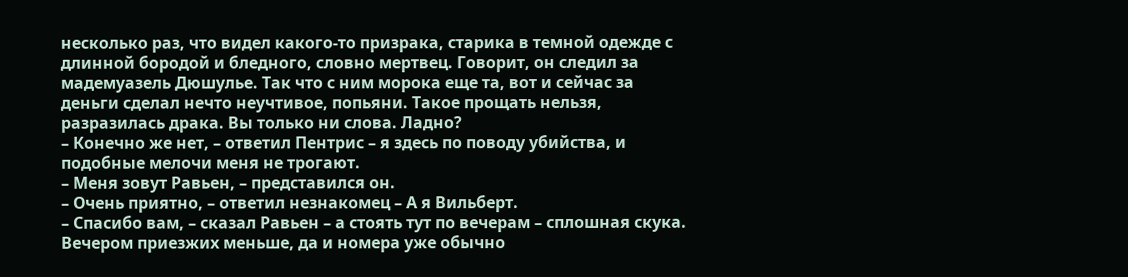несколько раз, что видел какого-то призрака, старика в темной одежде с длинной бородой и бледного, словно мертвец. Говорит, он следил за мадемуазель Дюшулье. Так что с ним морока еще та, вот и сейчас за деньги сделал нечто неучтивое, попьяни. Такое прощать нельзя, разразилась драка. Вы только ни слова. Ладно?
– Конечно же нет, – ответил Пентрис – я здесь по поводу убийства, и подобные мелочи меня не трогают.
– Меня зовут Равьен, – представился он.
– Очень приятно, – ответил незнакомец – А я Вильберт.
– Спасибо вам, – сказал Равьен – а стоять тут по вечерам – сплошная скука. Вечером приезжих меньше, да и номера уже обычно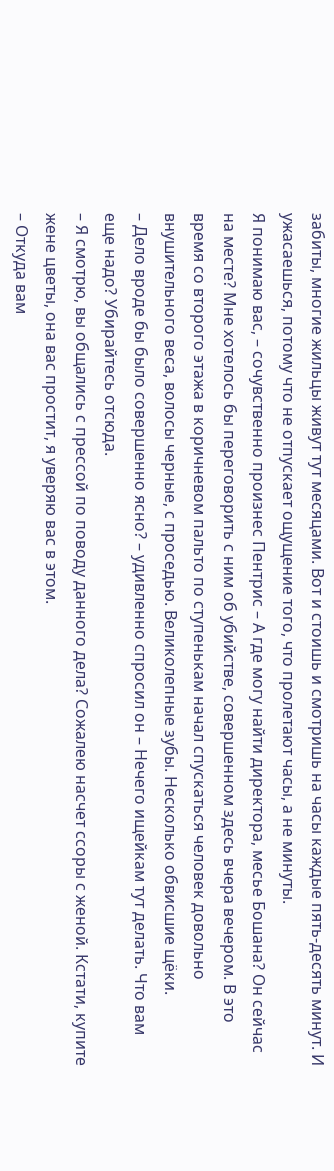забиты, многие жильцы живут тут месяцами. Вот и стоишь и смотришь на часы каждые пять-десять минут. И ужасаешься, потому что не отпускает ощущение того, что пролетают часы, а не минуты.
Я понимаю вас, – сочувственно произнес Пентрис – А где могу найти директора, месье Бошана? Он сейчас на месте? Мне хотелось бы переговорить с ним об убийстве, совершенном здесь вчера вечером. В это время со второго этажа в коричневом пальто по ступенькам начал спускаться человек довольно внушительного веса, волосы черные, с проседью. Великолепные зубы. Несколько обвисшие щёки.
– Дело вроде бы было совершенно ясно? – удивленно спросил он – Нечего ищейкам тут делать. Что вам еще надо? Убирайтесь отсюда.
– Я смотрю, вы общались с прессой по поводу данного дела? Сожалею насчет ссоры с женой. Кстати, купите жене цветы, она вас простит, я уверяю вас в этом.
– Откуда вам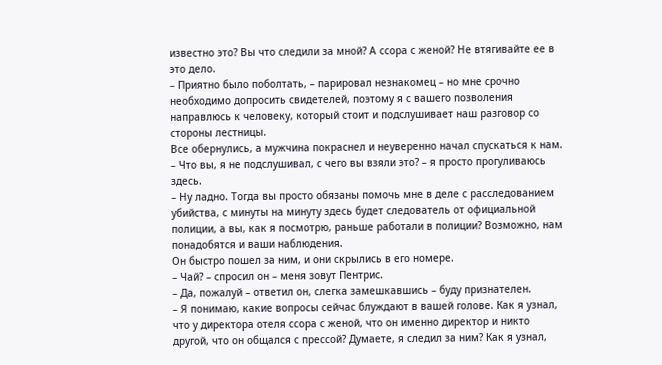известно это? Вы что следили за мной? А ссора с женой? Не втягивайте ее в это дело.
– Приятно было поболтать, – парировал незнакомец – но мне срочно необходимо допросить свидетелей, поэтому я с вашего позволения направлюсь к человеку, который стоит и подслушивает наш разговор со стороны лестницы.
Все обернулись, а мужчина покраснел и неуверенно начал спускаться к нам.
– Что вы, я не подслушивал, с чего вы взяли это? – я просто прогуливаюсь здесь.
– Ну ладно. Тогда вы просто обязаны помочь мне в деле с расследованием убийства, с минуты на минуту здесь будет следователь от официальной полиции, а вы, как я посмотрю, раньше работали в полиции? Возможно, нам понадобятся и ваши наблюдения.
Он быстро пошел за ним, и они скрылись в его номере.
– Чай? – спросил он – меня зовут Пентрис.
– Да, пожалуй – ответил он, слегка замешкавшись – буду признателен.
– Я понимаю, какие вопросы сейчас блуждают в вашей голове. Как я узнал, что у директора отеля ссора с женой, что он именно директор и никто другой, что он общался с прессой? Думаете, я следил за ним? Как я узнал,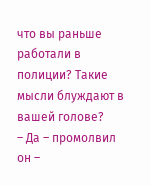что вы раньше работали в полиции? Такие мысли блуждают в вашей голове?
– Да – промолвил он –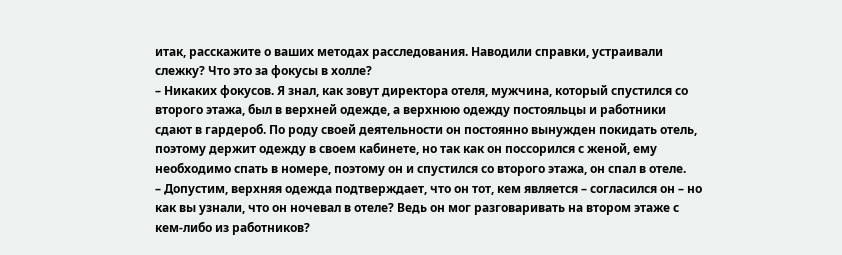итак, расскажите о ваших методах расследования. Наводили справки, устраивали слежку? Что это за фокусы в холле?
– Никаких фокусов. Я знал, как зовут директора отеля, мужчина, который спустился со второго этажа, был в верхней одежде, а верхнюю одежду постояльцы и работники сдают в гардероб. По роду своей деятельности он постоянно вынужден покидать отель, поэтому держит одежду в своем кабинете, но так как он поссорился с женой, ему необходимо спать в номере, поэтому он и спустился со второго этажа, он спал в отеле.
– Допустим, верхняя одежда подтверждает, что он тот, кем является – согласился он – но как вы узнали, что он ночевал в отеле? Ведь он мог разговаривать на втором этаже с кем-либо из работников?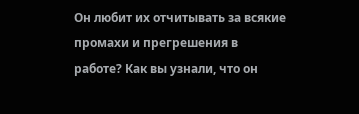Он любит их отчитывать за всякие промахи и прегрешения в работе? Как вы узнали, что он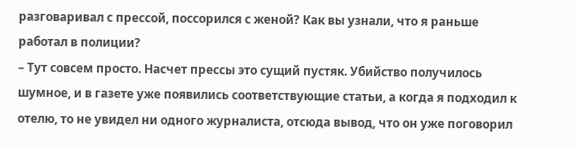разговаривал с прессой, поссорился с женой? Как вы узнали, что я раньше работал в полиции?
– Тут совсем просто. Насчет прессы это сущий пустяк. Убийство получилось шумное, и в газете уже появились соответствующие статьи, а когда я подходил к отелю, то не увидел ни одного журналиста, отсюда вывод, что он уже поговорил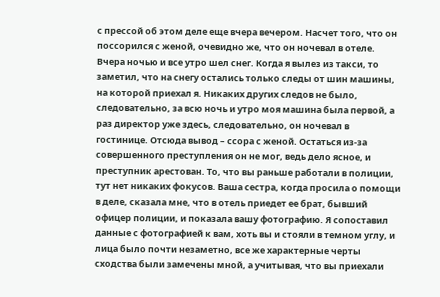с прессой об этом деле еще вчера вечером. Насчет того, что он поссорился с женой, очевидно же, что он ночевал в отеле. Вчера ночью и все утро шел снег. Когда я вылез из такси, то заметил, что на снегу остались только следы от шин машины, на которой приехал я. Никаких других следов не было, следовательно, за всю ночь и утро моя машина была первой, а раз директор уже здесь, следовательно, он ночевал в гостинице. Отсюда вывод – ссора с женой. Остаться из-за совершенного преступления он не мог, ведь дело ясное, и преступник арестован. То, что вы раньше работали в полиции, тут нет никаких фокусов. Ваша сестра, когда просила о помощи в деле, сказала мне, что в отель приедет ее брат, бывший офицер полиции, и показала вашу фотографию. Я сопоставил данные с фотографией к вам, хоть вы и стояли в темном углу, и лица было почти незаметно, все же характерные черты сходства были замечены мной, а учитывая, что вы приехали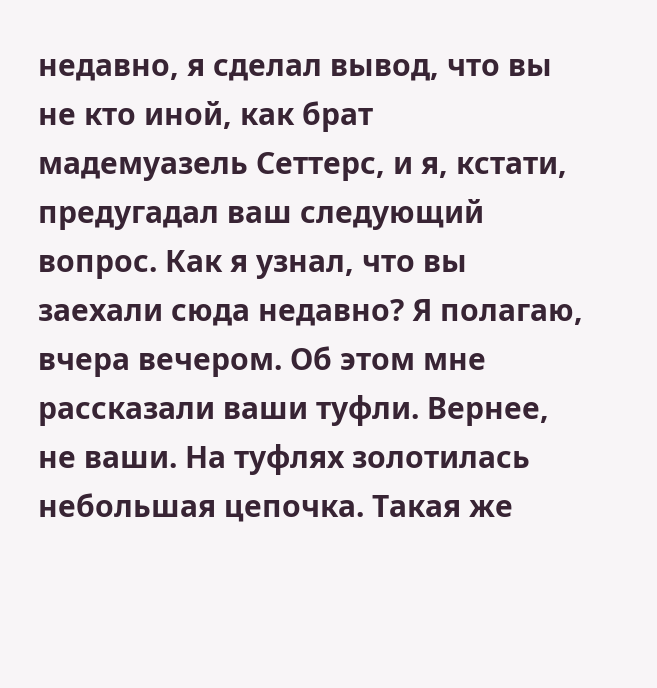недавно, я сделал вывод, что вы не кто иной, как брат мадемуазель Сеттерс, и я, кстати, предугадал ваш следующий вопрос. Как я узнал, что вы заехали сюда недавно? Я полагаю, вчера вечером. Об этом мне рассказали ваши туфли. Вернее, не ваши. На туфлях золотилась небольшая цепочка. Такая же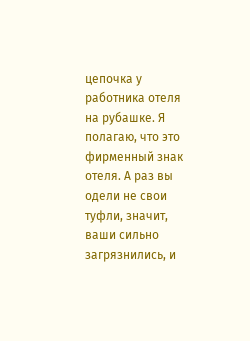цепочка у работника отеля на рубашке. Я полагаю, что это фирменный знак отеля. А раз вы одели не свои туфли, значит, ваши сильно загрязнились, и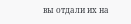вы отдали их на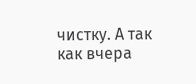чистку. А так как вчера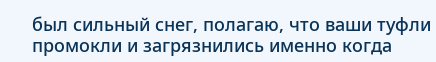был сильный снег, полагаю, что ваши туфли промокли и загрязнились именно когда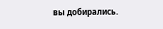вы добирались.